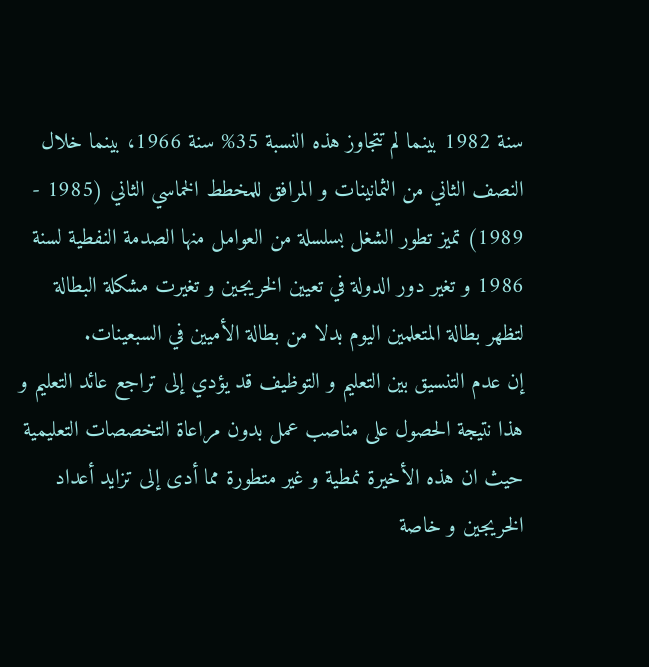سنة 1982 بينما لم تتجاوز هذه النسبة 35% سنة 1966، بينما خلال النصف الثاني من الثمانينات و المرافق للمخطط الخماسي الثاني (1985 - 1989) تميز تطور الشغل بسلسلة من العوامل منها الصدمة النفطية لسنة 1986 و تغير دور الدولة في تعيين الخريجين و تغيرت مشكلة البطالة لتظهر بطالة المتعلمين اليوم بدلا من بطالة الأميين في السبعينات.
إن عدم التنسيق بين التعليم و التوظيف قد يؤدي إلى تراجع عائد التعليم و هذا نتيجة الحصول على مناصب عمل بدون مراعاة التخصصات التعليمية حيث ان هذه الأخيرة نمطية و غير متطورة مما أدى إلى تزايد أعداد الخريجين و خاصة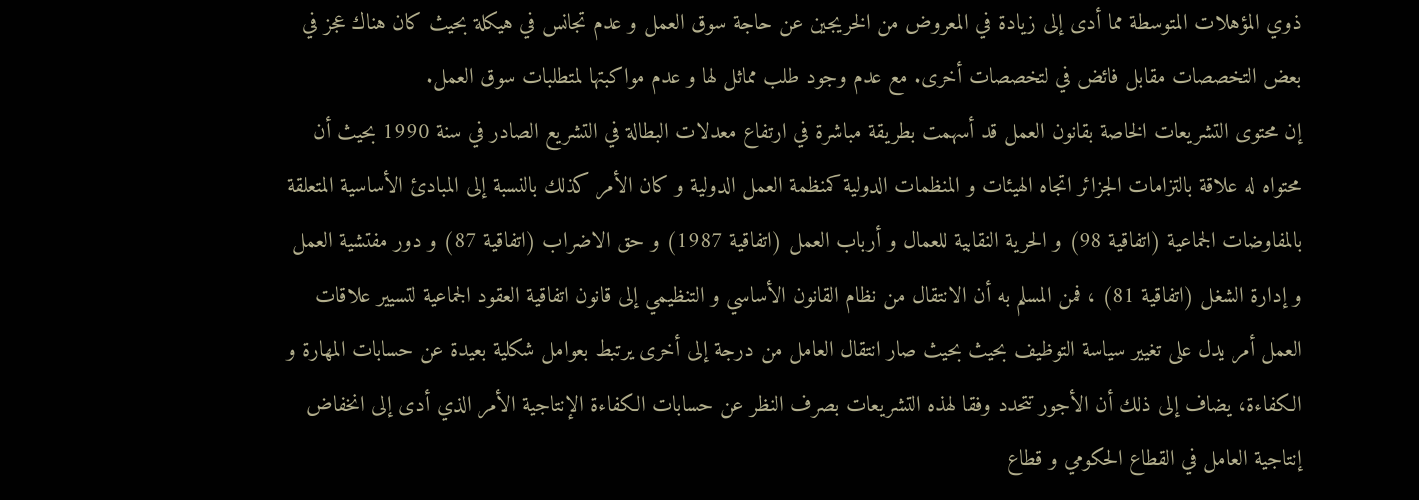ذوي المؤهلات المتوسطة مما أدى إلى زيادة في المعروض من الخريجين عن حاجة سوق العمل و عدم تجانس في هيكلة بحيث كان هناك عجز في بعض التخصصات مقابل فائض في لتخصصات أخرى. مع عدم وجود طلب مماثل لها و عدم مواكبتها لمتطلبات سوق العمل.
إن محتوى التشريعات الخاصة بقانون العمل قد أسهمت بطريقة مباشرة في ارتفاع معدلات البطالة في التشريع الصادر في سنة 1990 بحيث أن محتواه له علاقة بالتزامات الجزائر اتجاه الهيئات و المنظمات الدولية كمنظمة العمل الدولية و كان الأمر كذلك بالنسبة إلى المبادئ الأساسية المتعلقة بالمفاوضات الجماعية (اتفاقية 98) و الحرية النقابية للعمال و أرباب العمل (اتفاقية 1987) و حق الاضراب (اتفاقية 87) و دور مفتشية العمل و إدارة الشغل (اتفاقية 81) ، فمن المسلم به أن الانتقال من نظام القانون الأساسي و التنظيمي إلى قانون اتفاقية العقود الجماعية لتسيير علاقات العمل أمر يدل على تغيير سياسة التوظيف بحيث بحيث صار انتقال العامل من درجة إلى أخرى يرتبط بعوامل شكلية بعيدة عن حسابات المهارة و الكفاءة، يضاف إلى ذلك أن الأجور تتحدد وفقا لهذه التشريعات بصرف النظر عن حسابات الكفاءة الإنتاجية الأمر الذي أدى إلى انخفاض إنتاجية العامل في القطاع الحكومي و قطاع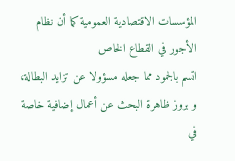المؤسسات الاقتصادية العمومية كما أن نظام الأجور في القطاع الخاص
اتسم بالجمود مما جعله مسؤولا عن تزايد البطالة، و بروز ظاهرة البحث عن أعمال إضافية خاصة في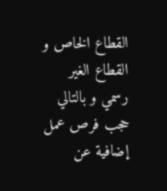القطاع الخاص و القطاع الغير رسمي و بالتالي حجب فرص عمل إضافية عن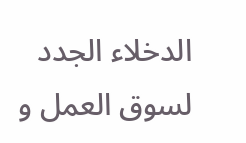الدخلاء الجدد لسوق العمل و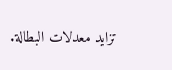تزايد معدلات البطالة.